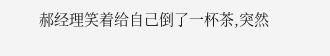郝经理笑着给自己倒了一杯茶,突然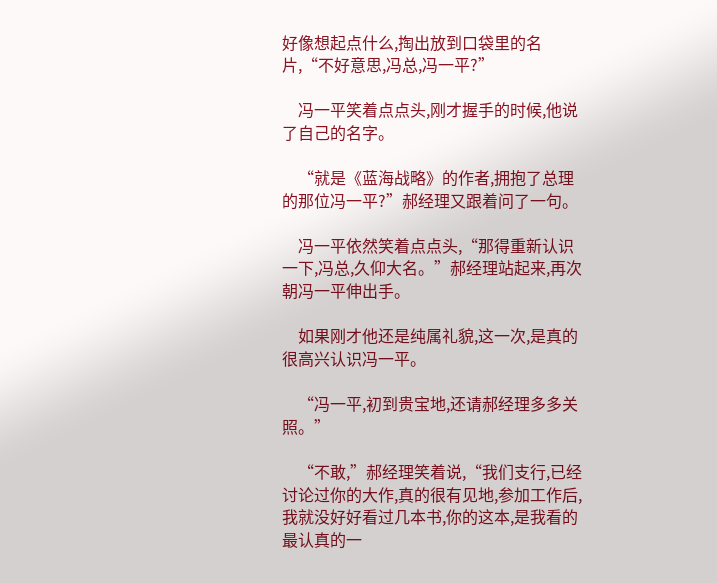好像想起点什么,掏出放到口袋里的名片,“不好意思,冯总,冯一平?”

    冯一平笑着点点头,刚才握手的时候,他说了自己的名字。

    “就是《蓝海战略》的作者,拥抱了总理的那位冯一平?”郝经理又跟着问了一句。

    冯一平依然笑着点点头,“那得重新认识一下,冯总,久仰大名。”郝经理站起来,再次朝冯一平伸出手。

    如果刚才他还是纯属礼貌,这一次,是真的很高兴认识冯一平。

    “冯一平,初到贵宝地,还请郝经理多多关照。”

    “不敢,”郝经理笑着说,“我们支行,已经讨论过你的大作,真的很有见地,参加工作后,我就没好好看过几本书,你的这本,是我看的最认真的一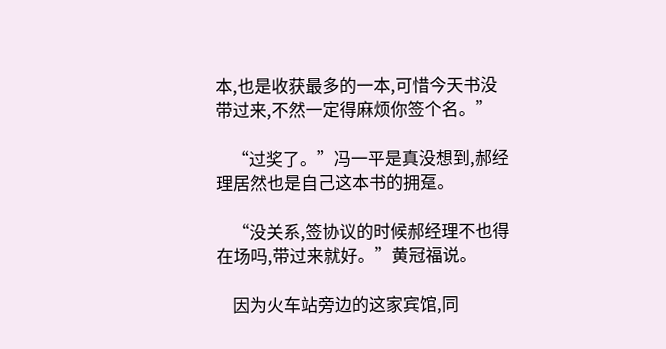本,也是收获最多的一本,可惜今天书没带过来,不然一定得麻烦你签个名。”

    “过奖了。”冯一平是真没想到,郝经理居然也是自己这本书的拥趸。

    “没关系,签协议的时候郝经理不也得在场吗,带过来就好。”黄冠福说。

    因为火车站旁边的这家宾馆,同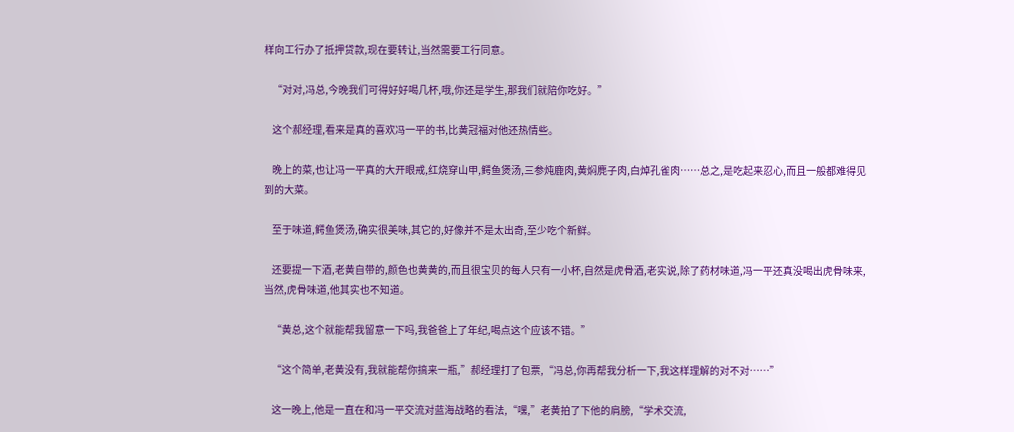样向工行办了抵押贷款,现在要转让,当然需要工行同意。

    “对对,冯总,今晚我们可得好好喝几杯,哦,你还是学生,那我们就陪你吃好。”

    这个郝经理,看来是真的喜欢冯一平的书,比黄冠福对他还热情些。

    晚上的菜,也让冯一平真的大开眼戒,红烧穿山甲,鳄鱼煲汤,三参炖鹿肉,黄焖麂子肉,白焯孔雀肉……总之,是吃起来忍心,而且一般都难得见到的大菜。

    至于味道,鳄鱼煲汤,确实很美味,其它的,好像并不是太出奇,至少吃个新鲜。

    还要提一下酒,老黄自带的,颜色也黄黄的,而且很宝贝的每人只有一小杯,自然是虎骨酒,老实说,除了药材味道,冯一平还真没喝出虎骨味来,当然,虎骨味道,他其实也不知道。

    “黄总,这个就能帮我留意一下吗,我爸爸上了年纪,喝点这个应该不错。”

    “这个简单,老黄没有,我就能帮你搞来一瓶,”郝经理打了包票,“冯总,你再帮我分析一下,我这样理解的对不对……”

    这一晚上,他是一直在和冯一平交流对蓝海战略的看法,“嘿,”老黄拍了下他的肩膀,“学术交流,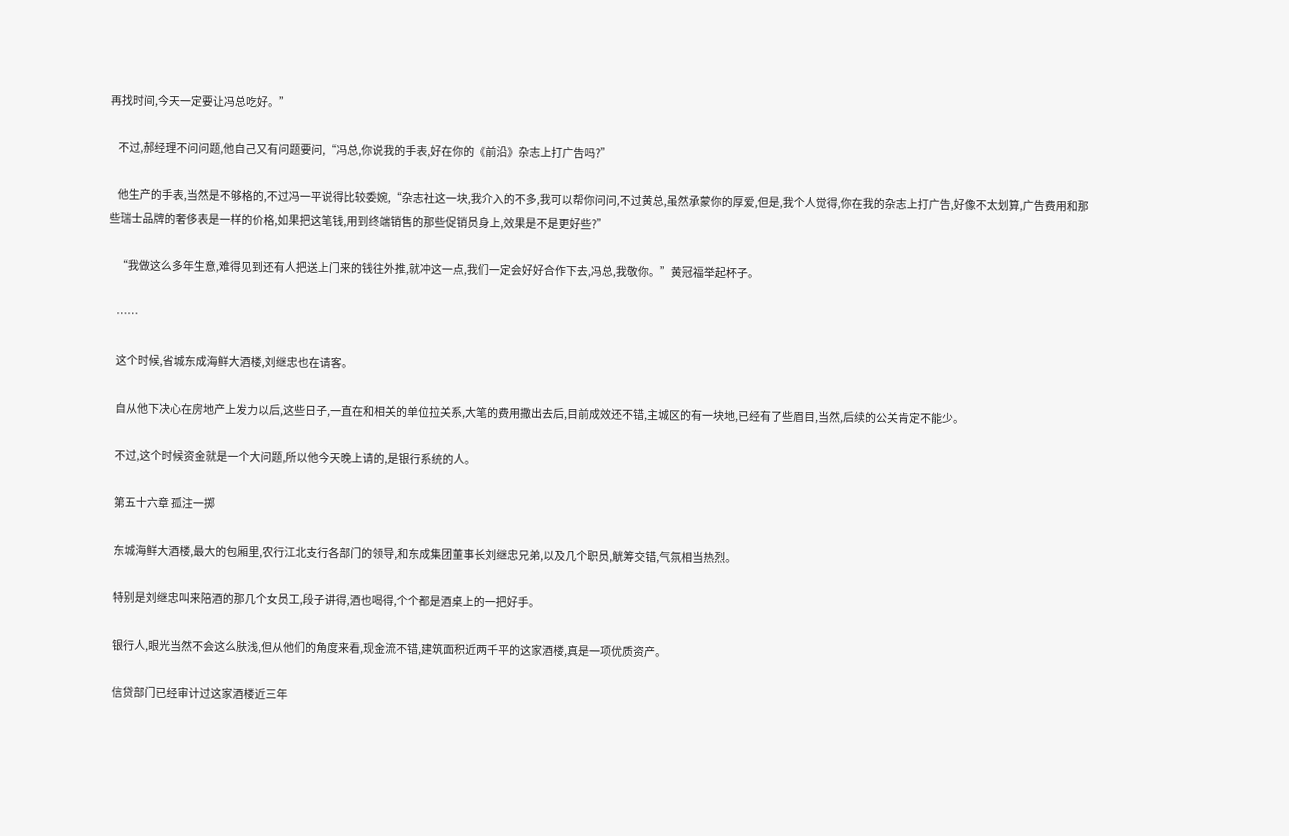再找时间,今天一定要让冯总吃好。”

    不过,郝经理不问问题,他自己又有问题要问,“冯总,你说我的手表,好在你的《前沿》杂志上打广告吗?”

    他生产的手表,当然是不够格的,不过冯一平说得比较委婉,“杂志社这一块,我介入的不多,我可以帮你问问,不过黄总,虽然承蒙你的厚爱,但是,我个人觉得,你在我的杂志上打广告,好像不太划算,广告费用和那些瑞士品牌的奢侈表是一样的价格,如果把这笔钱,用到终端销售的那些促销员身上,效果是不是更好些?”

    “我做这么多年生意,难得见到还有人把送上门来的钱往外推,就冲这一点,我们一定会好好合作下去,冯总,我敬你。”黄冠福举起杯子。

    ……

    这个时候,省城东成海鲜大酒楼,刘继忠也在请客。

    自从他下决心在房地产上发力以后,这些日子,一直在和相关的单位拉关系,大笔的费用撒出去后,目前成效还不错,主城区的有一块地,已经有了些眉目,当然,后续的公关肯定不能少。

    不过,这个时候资金就是一个大问题,所以他今天晚上请的,是银行系统的人。

    第五十六章 孤注一掷

    东城海鲜大酒楼,最大的包厢里,农行江北支行各部门的领导,和东成集团董事长刘继忠兄弟,以及几个职员,觥筹交错,气氛相当热烈。

    特别是刘继忠叫来陪酒的那几个女员工,段子讲得,酒也喝得,个个都是酒桌上的一把好手。

    银行人,眼光当然不会这么肤浅,但从他们的角度来看,现金流不错,建筑面积近两千平的这家酒楼,真是一项优质资产。

    信贷部门已经审计过这家酒楼近三年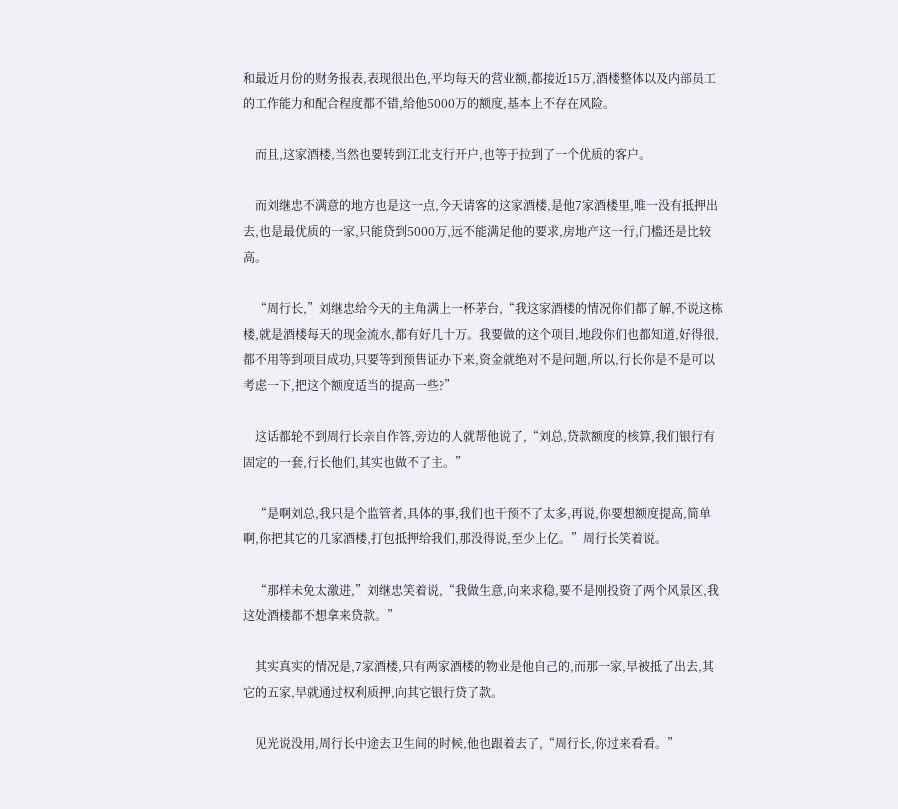和最近月份的财务报表,表现很出色,平均每天的营业额,都接近15万,酒楼整体以及内部员工的工作能力和配合程度都不错,给他5000万的额度,基本上不存在风险。

    而且,这家酒楼,当然也要转到江北支行开户,也等于拉到了一个优质的客户。

    而刘继忠不满意的地方也是这一点,今天请客的这家酒楼,是他7家酒楼里,唯一没有抵押出去,也是最优质的一家,只能贷到5000万,远不能满足他的要求,房地产这一行,门槛还是比较高。

    “周行长,”刘继忠给今天的主角满上一杯茅台,“我这家酒楼的情况你们都了解,不说这栋楼,就是酒楼每天的现金流水,都有好几十万。我要做的这个项目,地段你们也都知道,好得很,都不用等到项目成功,只要等到预售证办下来,资金就绝对不是问题,所以,行长你是不是可以考虑一下,把这个额度适当的提高一些?”

    这话都轮不到周行长亲自作答,旁边的人就帮他说了,“刘总,贷款额度的核算,我们银行有固定的一套,行长他们,其实也做不了主。”

    “是啊刘总,我只是个监管者,具体的事,我们也干预不了太多,再说,你要想额度提高,简单啊,你把其它的几家酒楼,打包抵押给我们,那没得说,至少上亿。”周行长笑着说。

    “那样未免太激进,”刘继忠笑着说,“我做生意,向来求稳,要不是刚投资了两个风景区,我这处酒楼都不想拿来贷款。”

    其实真实的情况是,7家酒楼,只有两家酒楼的物业是他自己的,而那一家,早被抵了出去,其它的五家,早就通过权利质押,向其它银行贷了款。

    见光说没用,周行长中途去卫生间的时候,他也跟着去了,“周行长,你过来看看。”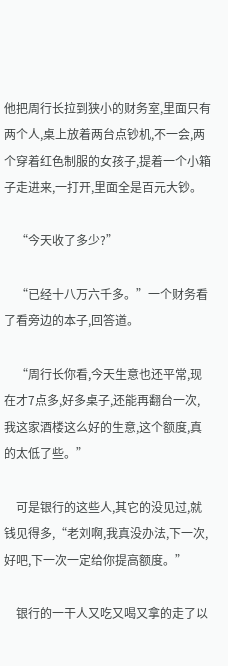他把周行长拉到狭小的财务室,里面只有两个人,桌上放着两台点钞机,不一会,两个穿着红色制服的女孩子,提着一个小箱子走进来,一打开,里面全是百元大钞。

    “今天收了多少?”

    “已经十八万六千多。”一个财务看了看旁边的本子,回答道。

    “周行长你看,今天生意也还平常,现在才7点多,好多桌子,还能再翻台一次,我这家酒楼这么好的生意,这个额度,真的太低了些。”

    可是银行的这些人,其它的没见过,就钱见得多,“老刘啊,我真没办法,下一次,好吧,下一次一定给你提高额度。”

    银行的一干人又吃又喝又拿的走了以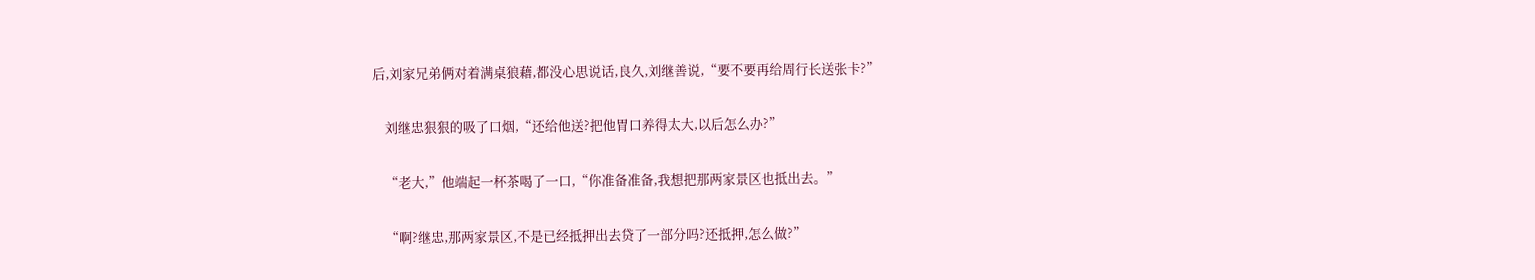后,刘家兄弟俩对着满桌狼藉,都没心思说话,良久,刘继善说,“要不要再给周行长送张卡?”

    刘继忠狠狠的吸了口烟,“还给他送?把他胃口养得太大,以后怎么办?”

    “老大,”他端起一杯茶喝了一口,“你准备准备,我想把那两家景区也抵出去。”

    “啊?继忠,那两家景区,不是已经抵押出去贷了一部分吗?还抵押,怎么做?”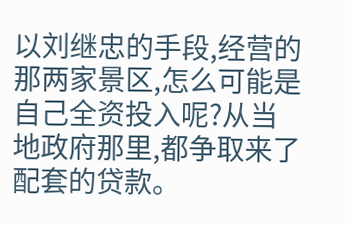以刘继忠的手段,经营的那两家景区,怎么可能是自己全资投入呢?从当地政府那里,都争取来了配套的贷款。